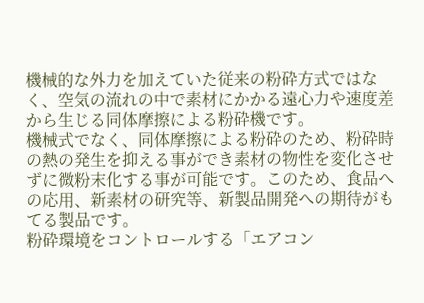機械的な外力を加えていた従来の粉砕方式ではなく、空気の流れの中で素材にかかる遠心力や速度差から生じる同体摩擦による粉砕機です。
機械式でなく、同体摩擦による粉砕のため、粉砕時の熱の発生を抑える事ができ素材の物性を変化させずに微粉末化する事が可能です。このため、食品への応用、新素材の研究等、新製品開発への期待がもてる製品です。
粉砕環境をコントロールする「エアコン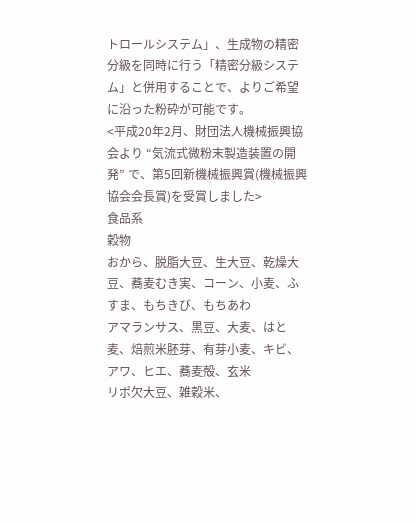トロールシステム」、生成物の精密分級を同時に行う「精密分級システム」と併用することで、よりご希望に沿った粉砕が可能です。
<平成20年2月、財団法人機械振興協会より “気流式微粉末製造装置の開発” で、第5回新機械振興賞(機械振興協会会長賞)を受賞しました>
食品系
穀物
おから、脱脂大豆、生大豆、乾燥大豆、蕎麦むき実、コーン、小麦、ふすま、もちきび、もちあわ
アマランサス、黒豆、大麦、はと麦、焙煎米胚芽、有芽小麦、キビ、アワ、ヒエ、蕎麦殻、玄米
リポ欠大豆、雑穀米、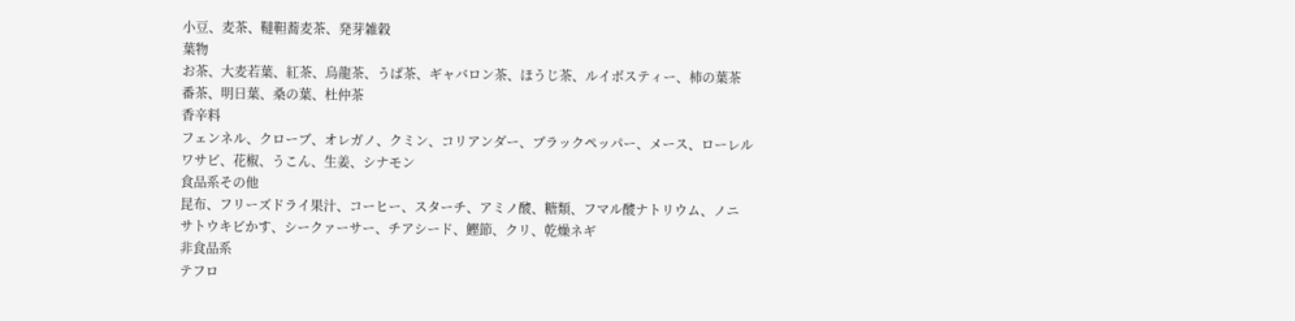小豆、麦茶、韃靼蕎麦茶、発芽雑穀
葉物
お茶、大麦若葉、紅茶、烏龍茶、うば茶、ギャバロン茶、ほうじ茶、ルイボスティー、柿の葉茶
番茶、明日葉、桑の葉、杜仲茶
香辛料
フェンネル、クローブ、オレガノ、クミン、コリアンダー、ブラックペッパー、メース、ローレル
ワサビ、花椒、うこん、生姜、シナモン
食品系その他
昆布、フリーズドライ果汁、コーヒー、スターチ、アミノ酸、糖類、フマル酸ナトリウム、ノニ
サトウキビかす、シークァーサー、チアシード、鰹節、クリ、乾燥ネギ
非食品系
テフロ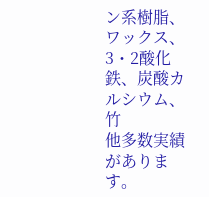ン系樹脂、ワックス、3・2酸化鉄、炭酸カルシウム、竹
他多数実績があります。